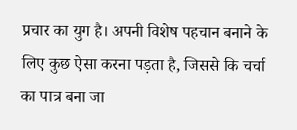प्रचार का युग है। अपनी विशेष पहचान बनाने के लिए कुछ ऐसा करना पड़ता है, जिससे कि चर्चा का पात्र बना जा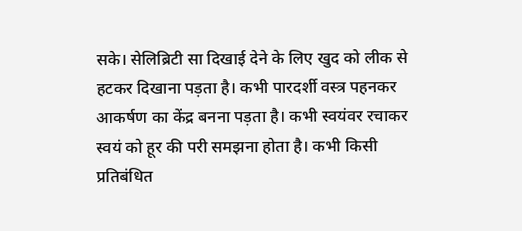सके। सेलिब्रिटी सा दिखाई देने के लिए खुद को लीक से हटकर दिखाना पड़ता है। कभी पारदर्शी वस्त्र पहनकर आकर्षण का केंद्र बनना पड़ता है। कभी स्वयंवर रचाकर स्वयं को हूर की परी समझना होता है। कभी किसी प्रतिबंधित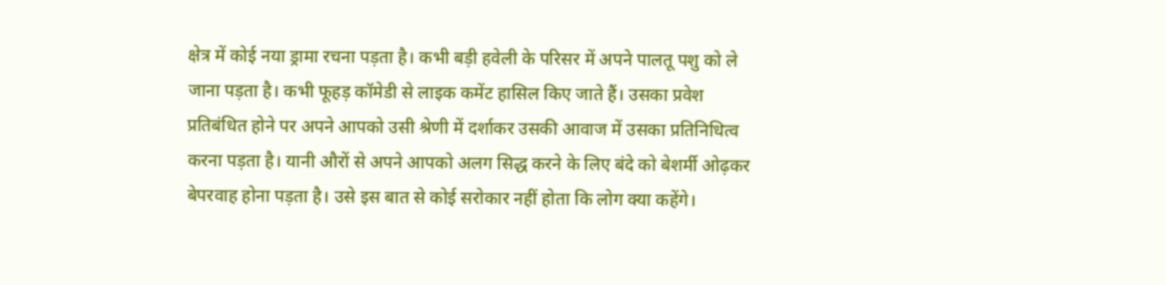क्षेत्र में कोई नया ड्रामा रचना पड़ता है। कभी बड़ी हवेली के परिसर में अपने पालतू पशु को ले जाना पड़ता है। कभी फूहड़ कॉमेडी से लाइक कमेंट हासिल किए जाते हैं। उसका प्रवेश प्रतिबंधित होने पर अपने आपको उसी श्रेणी में दर्शाकर उसकी आवाज में उसका प्रतिनिधित्व करना पड़ता है। यानी औरों से अपने आपको अलग सिद्ध करने के लिए बंदे को बेशर्मी ओढ़कर बेपरवाह होना पड़ता है। उसे इस बात से कोई सरोकार नहीं होता कि लोग क्या कहेंगे।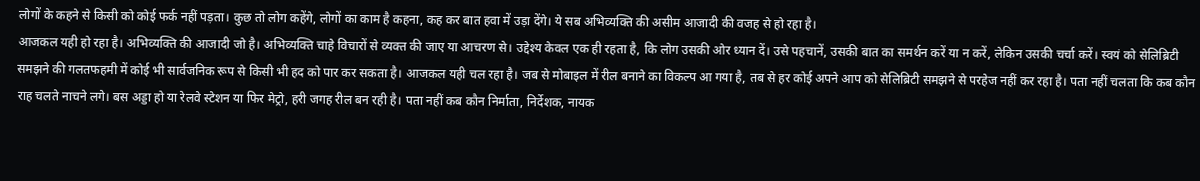लोगों के कहने से किसी को कोई फर्क नहीं पड़ता। कुछ तो लोग कहेंगे, लोगों का काम है कहना, कह कर बात हवा में उड़ा देंगे। ये सब अभिव्यक्ति की असीम आजादी की वजह से हो रहा है।
आजकल यही हो रहा है। अभिव्यक्ति की आजादी जो है। अभिव्यक्ति चाहे विचारों से व्यक्त की जाए या आचरण से। उद्देश्य केवल एक ही रहता है, कि लोग उसकी ओर ध्यान दें। उसे पहचानें, उसकी बात का समर्थन करें या न करें, लेकिन उसकी चर्चा करें। स्वयं को सेलिब्रिटी समझने की गलतफहमी में कोई भी सार्वजनिक रूप से किसी भी हद को पार कर सकता है। आजकल यही चल रहा है। जब से मोबाइल में रील बनाने का विकल्प आ गया है, तब से हर कोई अपने आप को सेलिब्रिटी समझने से परहेज नहीं कर रहा है। पता नहीं चलता कि कब कौन राह चलते नाचने लगे। बस अड्डा हो या रेलवे स्टेशन या फिर मेट्रो, हरी जगह रील बन रही है। पता नहीं कब कौन निर्माता, निर्देशक, नायक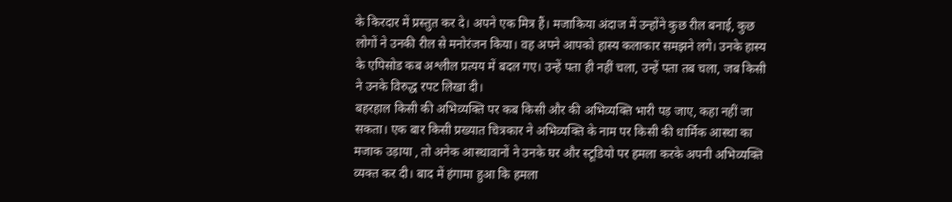के किरदार में प्रस्तुत कर दे। अपने एक मित्र हैं। मजाकिया अंदाज में उन्होंने कुछ रील बनाई, कुछ लोगों ने उनकी रील से मनोरंजन किया। वह अपने आपको हास्य कलाकार समझने लगे। उनके हास्य के एपिसोड कब अश्लील प्रत्यय में बदल गए। उन्हें पता ही नहीं चला, उन्हें पता तब चला, जब किसी ने उनके विरुद्ध रपट लिखा दी।
बहरहाल किसी की अभिव्यक्ति पर कब किसी और की अभिव्यक्ति भारी पड़ जाए, कहा नहीं जा सकता। एक बार किसी प्रख्यात चित्रकार ने अभिव्यक्ति के नाम पर किसी की धार्मिक आस्था का मजाक उड़ाया , तो अनेक आस्थावानों ने उनके घर और स्टूडियो पर हमला करके अपनी अभिव्यक्ति व्यक्त कर दी। बाद में हंगामा हुआ कि हमला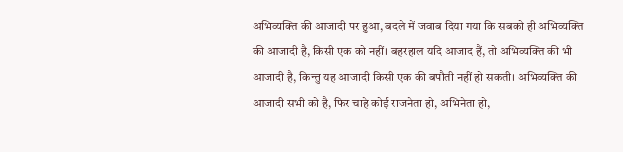अभिव्यक्ति की आजादी पर हुआ, बदले में जवाब दिया गया कि सबको ही अभिव्यक्ति की आजादी है, किसी एक को नहीं। बहरहाल यदि आजाद हैं, तो अभिव्यक्ति की भी आजादी है, किन्तु यह आजादी किसी एक की बपौती नहीं हो सकती। अभिव्यक्ति की आजादी सभी को है, फिर चाहे कोई राजनेता हो, अभिनेता हो,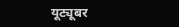यूट्यूबर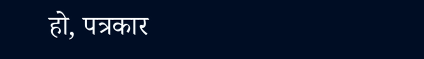हो, पत्रकार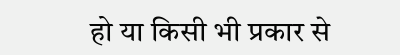हो या किसी भी प्रकार से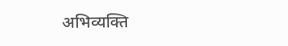अभिव्यक्ति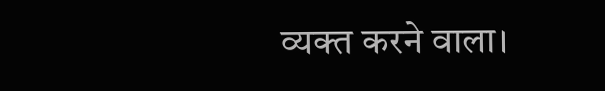व्यक्त करने वाला।